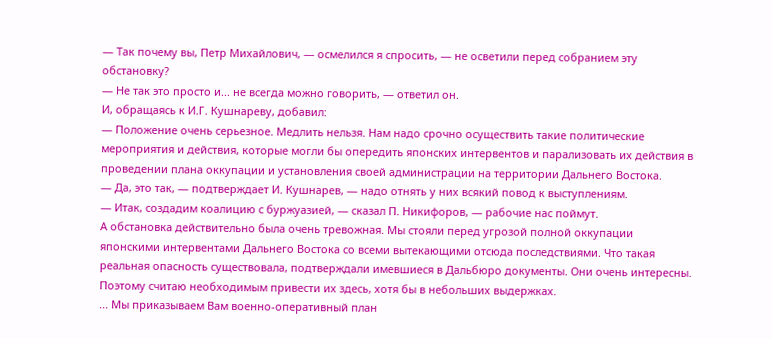— Так почему вы, Петр Михайлович, — осмелился я спросить, — не осветили перед собранием эту обстановку?
— Не так это просто и... не всегда можно говорить, — ответил он.
И, обращаясь к И.Г. Кушнареву, добавил:
— Положение очень серьезное. Медлить нельзя. Нам надо срочно осуществить такие политические мероприятия и действия, которые могли бы опередить японских интервентов и парализовать их действия в проведении плана оккупации и установления своей администрации на территории Дальнего Востока.
— Да, это так, — подтверждает И. Кушнарев, — надо отнять у них всякий повод к выступлениям.
— Итак, создадим коалицию с буржуазией, — сказал П. Никифоров, — рабочие нас поймут.
А обстановка действительно была очень тревожная. Мы стояли перед угрозой полной оккупации японскими интервентами Дальнего Востока со всеми вытекающими отсюда последствиями. Что такая реальная опасность существовала, подтверждали имевшиеся в Дальбюро документы. Они очень интересны. Поэтому считаю необходимым привести их здесь, хотя бы в небольших выдержках.
... Мы приказываем Вам военно-оперативный план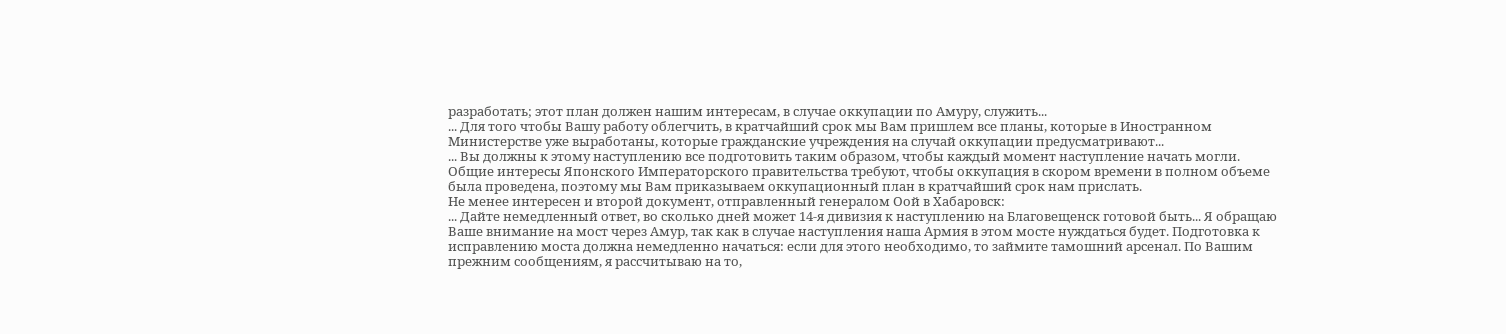разработать; этот план должен нашим интересам, в случае оккупации по Амуру, служить...
... Для того чтобы Вашу работу облегчить, в кратчайший срок мы Вам пришлем все планы, которые в Иностранном Министерстве уже выработаны, которые гражданские учреждения на случай оккупации предусматривают...
... Вы должны к этому наступлению все подготовить таким образом, чтобы каждый момент наступление начать могли.
Общие интересы Японского Императорского правительства требуют, чтобы оккупация в скором времени в полном объеме была проведена, поэтому мы Вам приказываем оккупационный план в кратчайший срок нам прислать.
Не менее интересен и второй документ, отправленный генералом Оой в Хабаровск:
... Дайте немедленный ответ, во сколько дней может 14-я дивизия к наступлению на Благовещенск готовой быть... Я обращаю Ваше внимание на мост через Амур, так как в случае наступления наша Армия в этом мосте нуждаться будет. Подготовка к исправлению моста должна немедленно начаться: если для этого необходимо, то займите тамошний арсенал. По Вашим прежним сообщениям, я рассчитываю на то,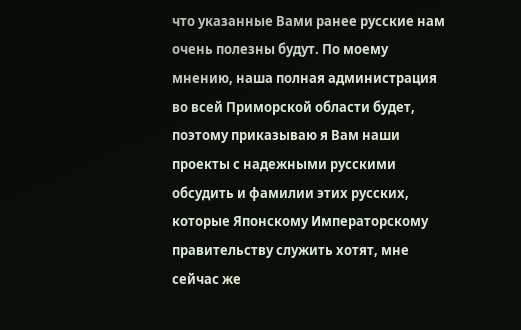что указанные Вами ранее русские нам очень полезны будут. По моему мнению, наша полная администрация во всей Приморской области будет, поэтому приказываю я Вам наши проекты с надежными русскими обсудить и фамилии этих русских, которые Японскому Императорскому правительству служить хотят, мне сейчас же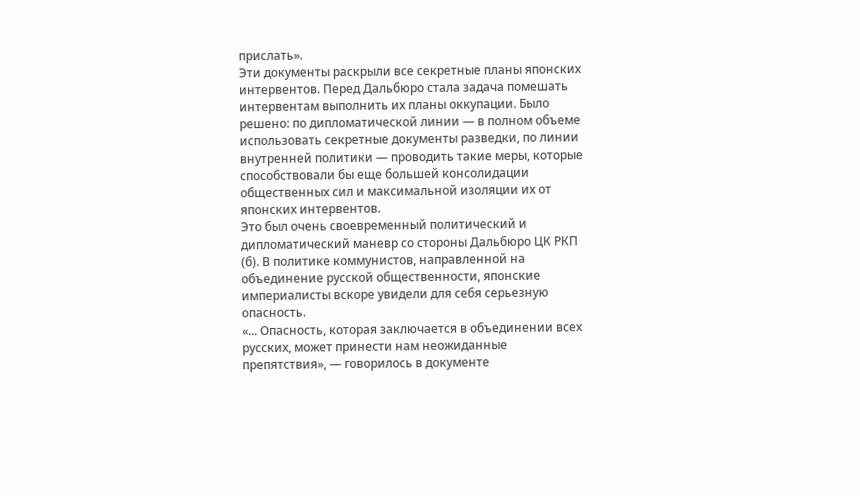прислать».
Эти документы раскрыли все секретные планы японских интервентов. Перед Дальбюро стала задача помешать интервентам выполнить их планы оккупации. Было решено: по дипломатической линии — в полном объеме использовать секретные документы разведки, по линии внутренней политики — проводить такие меры, которые способствовали бы еще большей консолидации общественных сил и максимальной изоляции их от японских интервентов.
Это был очень своевременный политический и дипломатический маневр со стороны Дальбюро ЦК РКП (б). В политике коммунистов, направленной на объединение русской общественности, японские империалисты вскоре увидели для себя серьезную опасность.
«... Опасность, которая заключается в объединении всех русских, может принести нам неожиданные препятствия», — говорилось в документе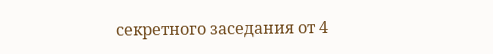секретного заседания от 4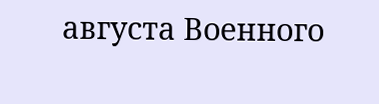августа Военного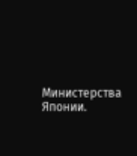Министерства Японии.